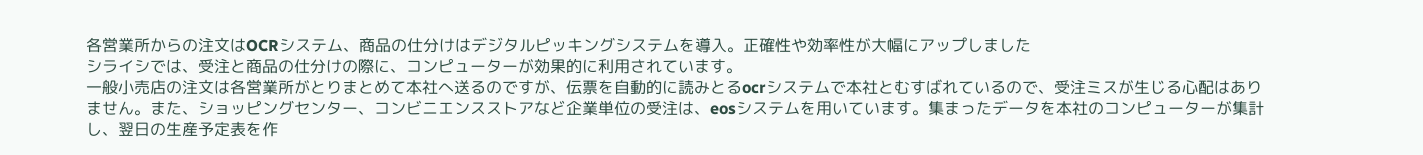各営業所からの注文はOCRシステム、商品の仕分けはデジタルピッキングシステムを導入。正確性や効率性が大幅にアップしました
シライシでは、受注と商品の仕分けの際に、コンピューターが効果的に利用されています。
一般小売店の注文は各営業所がとりまとめて本社へ送るのですが、伝票を自動的に読みとるocrシステムで本社とむすばれているので、受注ミスが生じる心配はありません。また、ショッピングセンター、コンビニエンスストアなど企業単位の受注は、eosシステムを用いています。集まったデータを本社のコンピューターが集計し、翌日の生産予定表を作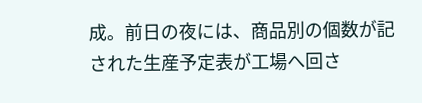成。前日の夜には、商品別の個数が記された生産予定表が工場へ回さ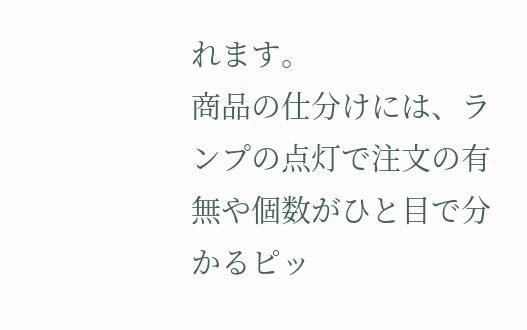れます。
商品の仕分けには、ランプの点灯で注文の有無や個数がひと目で分かるピッ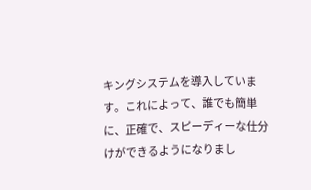キングシステムを導入しています。これによって、誰でも簡単に、正確で、スピーディーな仕分けができるようになりまし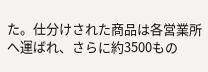た。仕分けされた商品は各営業所へ運ばれ、さらに約3500もの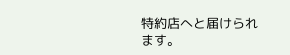特約店へと届けられます。